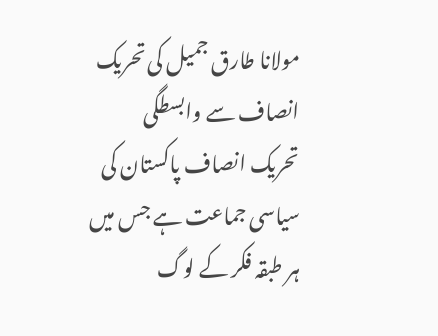مولانا طارق جمیل کی تحریک انصاف سے وابسطگی
تحریک انصاف پاکستان کی سیاسی جماعت ہے جس میں ہر طبقہ فکر کے لوگ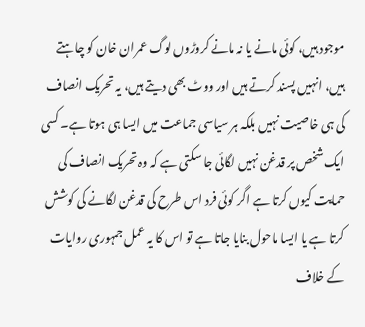موجود ہیں، کوئی مانے یا نہ مانے کروڑوں لوگ عمران خان کو چاہتے ہیں، انہیں پسند کرتے ہیں اور ووٹ بھی دیتے ہیں، یہ تحریک انصاف کی ہی خاصیت نہیں بلکہ ہر سیاسی جماعت میں ایسا ہی ہوتا ہے۔ کسی ایک شخص پر قدغن نہیں لگائی جا سکتی ہے کہ وہ تحریک انصاف کی حمایت کیوں کرتا ہے اگر کوئی فرد اس طرح کی قدغن لگانے کی کوشش کرتا ہے یا ایسا ماحول بنایا جاتا ہے تو اس کا یہ عمل جمہوری روایات کے خلاف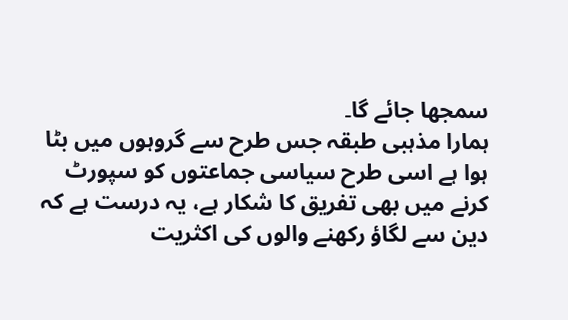سمجھا جائے گا۔
ہمارا مذہبی طبقہ جس طرح سے گروہوں میں بٹا ہوا ہے اسی طرح سیاسی جماعتوں کو سپورٹ کرنے میں بھی تفریق کا شکار ہے، یہ درست ہے کہ دین سے لگاؤ رکھنے والوں کی اکثریت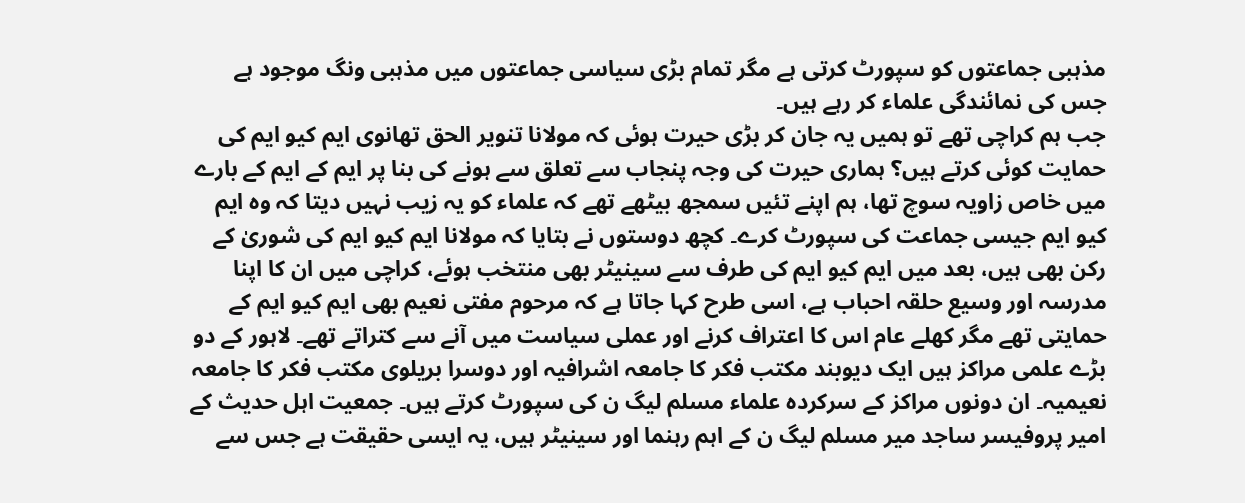مذہبی جماعتوں کو سپورٹ کرتی ہے مگر تمام بڑی سیاسی جماعتوں میں مذہبی ونگ موجود ہے جس کی نمائندگی علماء کر رہے ہیں۔
جب ہم کراچی تھے تو ہمیں یہ جان کر بڑی حیرت ہوئی کہ مولانا تنویر الحق تھانوی ایم کیو ایم کی حمایت کوئی کرتے ہیں؟ ہماری حیرت کی وجہ پنجاب سے تعلق سے ہونے کی بنا پر ایم کے ایم کے بارے میں خاص زاویہ سوچ تھا، ہم اپنے تئیں سمجھ بیٹھے تھے کہ علماء کو یہ زیب نہیں دیتا کہ وہ ایم کیو ایم جیسی جماعت کی سپورٹ کرے۔ کچھ دوستوں نے بتایا کہ مولانا ایم کیو ایم کی شوریٰ کے رکن بھی ہیں، بعد میں ایم کیو ایم کی طرف سے سینیٹر بھی منتخب ہوئے، کراچی میں ان کا اپنا مدرسہ اور وسیع حلقہ احباب ہے، اسی طرح کہا جاتا ہے کہ مرحوم مفتی نعیم بھی ایم کیو ایم کے حمایتی تھے مگر کھلے عام اس کا اعتراف کرنے اور عملی سیاست میں آنے سے کتراتے تھے۔ لاہور کے دو بڑے علمی مراکز ہیں ایک دیوبند مکتب فکر کا جامعہ اشرافیہ اور دوسرا بریلوی مکتب فکر کا جامعہ نعیمیہ۔ ان دونوں مراکز کے سرکردہ علماء مسلم لیگ ن کی سپورٹ کرتے ہیں۔ جمعیت اہل حدیث کے امیر پروفیسر ساجد میر مسلم لیگ ن کے اہم رہنما اور سینیٹر ہیں، یہ ایسی حقیقت ہے جس سے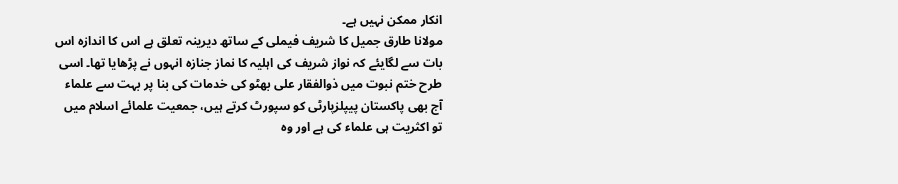انکار ممکن نہیں ہے۔
مولانا طارق جمیل کا شریف فیملی کے ساتھ دیرینہ تعلق ہے اس کا اندازہ اس بات سے لگایئے کہ نواز شریف کی اہلیہ کا نماز جنازہ انہوں نے پڑھایا تھا۔ اسی طرح ختم نبوت میں ذوالفقار علی بھٹو کی خدمات کی بنا پر بہت سے علماء آج بھی پاکستان پیپلزپارٹی کو سپورٹ کرتے ہیں، جمعیت علمائے اسلام میں تو اکثریت ہی علماء کی ہے اور وہ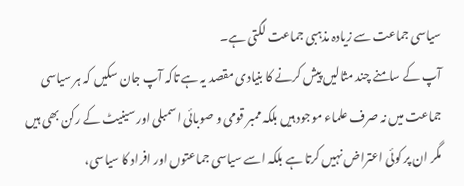سیاسی جماعت سے زیادہ مذہبی جماعت لگتی ہے۔
آپ کے سامنے چند مثالیں پیش کرنے کا بنیادی مقصد یہ ہے تاکہ آپ جان سکیں کہ ہر سیاسی جماعت میں نہ صرف علماء موجود ہیں بلکہ ممبر قومی و صوبائی اسمبلی اور سینیٹ کے رکن بھی ہیں مگر ان پر کوئی اعتراض نہیں کرتا ہے بلکہ اسے سیاسی جماعتوں اور افراد کا سیاسی،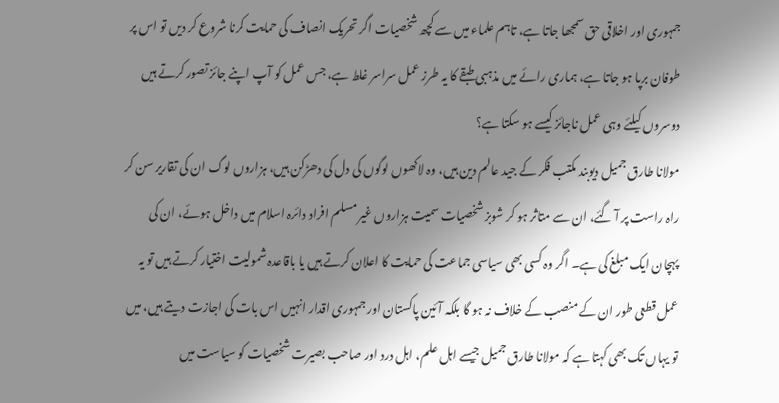جمہوری اور اخلاقی حق سمجھا جاتا ہے، تاہم علماء میں سے کچھ شخصیات اگر تحریک انصاف کی حمایت کرنا شروع کر دیں تو اس پر طوفان برپا ہو جاتا ہے، ہماری رائے میں مذہبی طبقے کا یہ طرز عمل سراسر غلط ہے، جس عمل کو آپ اپنے جائز تصور کرتے ہیں دوسروں کیلئے وہی عمل ناجائز کیسے ہو سکتا ہے؟
مولانا طارق جمیل دیوبند مکتب فکر کے جید عالم دین ہیں، وہ لاکھوں لوگوں کی دل کی دھڑکن ہیں، ہزاروں لوگ ان کی تقاریر سن کر راہ راست پر آ گئے، ان سے متاثر ہو کر شوبز شخصیات سمیت ہزاروں غیر مسلم افراد دائرہ اسلام میں داخل ہوئے، ان کی پہچان ایک مبلغ کی ہے۔ اگر وہ کسی بھی سیاسی جماعت کی حمایت کا اعلان کرتے ہیں یا باقاعدہ شمولیت اختیار کرتے ہیں تو یہ عمل قطعی طور ان کے منصب کے خلاف نہ ہو گا بلکہ آئین پاکستان اور جمہوری اقدار انہیں اس بات کی اجازت دیتے ہیں، میں تو یہاں تک بھی کہتا ہے کہ مولانا طارق جمیل جیسے اہل علم، اہل درد اور صاحب بصیرت شخصیات کو سیاست میں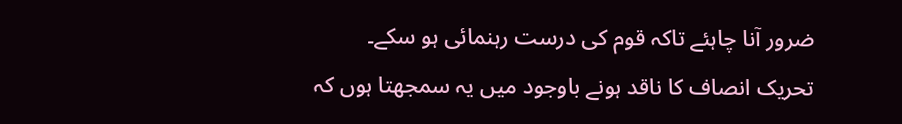ضرور آنا چاہئے تاکہ قوم کی درست رہنمائی ہو سکے۔
تحریک انصاف کا ناقد ہونے باوجود میں یہ سمجھتا ہوں کہ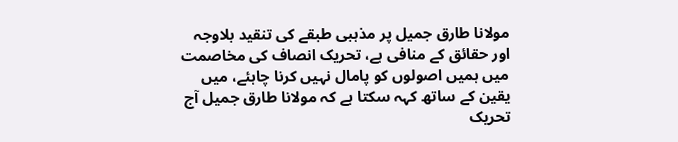مولانا طارق جمیل پر مذہبی طبقے کی تنقید بلاوجہ اور حقائق کے منافی ہے، تحریک انصاف کی مخاصمت میں ہمیں اصولوں کو پامال نہیں کرنا چاہئے، میں یقین کے ساتھ کہہ سکتا ہے کہ مولانا طارق جمیل آج تحریک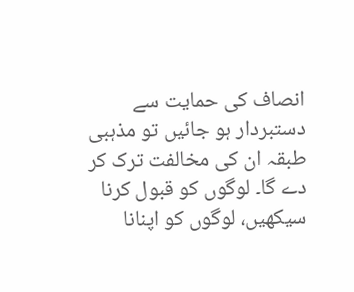انصاف کی حمایت سے دستبردار ہو جائیں تو مذہبی طبقہ ان کی مخالفت ترک کر دے گا۔ لوگوں کو قبول کرنا سیکھیں، لوگوں کو اپنانا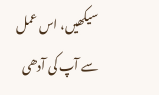سیکھیں، اس عمل سے آپ کی آدھی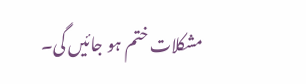مشکلات ختم ہو جائیں گی۔